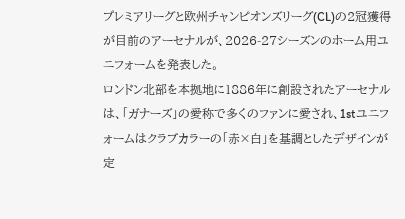プレミアリーグと欧州チャンピオンズリーグ(CL)の2冠獲得が目前のアーセナルが、2026-27シーズンのホーム用ユニフォームを発表した。
ロンドン北部を本拠地に1886年に創設されたアーセナルは、「ガナーズ」の愛称で多くのファンに愛され、1stユニフォームはクラブカラーの「赤×白」を基調としたデザインが定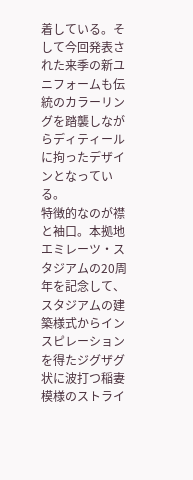着している。そして今回発表された来季の新ユニフォームも伝統のカラーリングを踏襲しながらディティールに拘ったデザインとなっている。
特徴的なのが襟と袖口。本拠地エミレーツ・スタジアムの20周年を記念して、スタジアムの建築様式からインスピレーションを得たジグザグ状に波打つ稲妻模様のストライ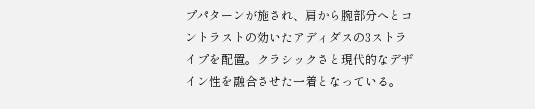プパターンが施され、肩から腕部分へとコントラストの効いたアディダスの3ストライプを配置。クラシックさと現代的なデザイン性を融合させた一着となっている。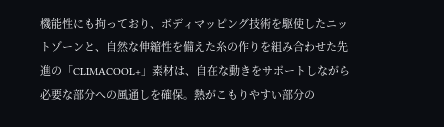機能性にも拘っており、ボディマッピング技術を駆使したニットゾーンと、自然な伸縮性を備えた糸の作りを組み合わせた先進の「CLIMACOOL+」素材は、自在な動きをサポートしながら必要な部分への風通しを確保。熱がこもりやすい部分の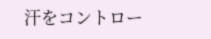汗をコントロー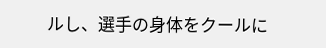ルし、選手の身体をクールに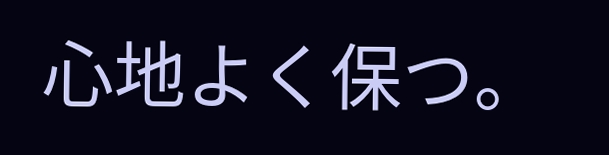心地よく保つ。